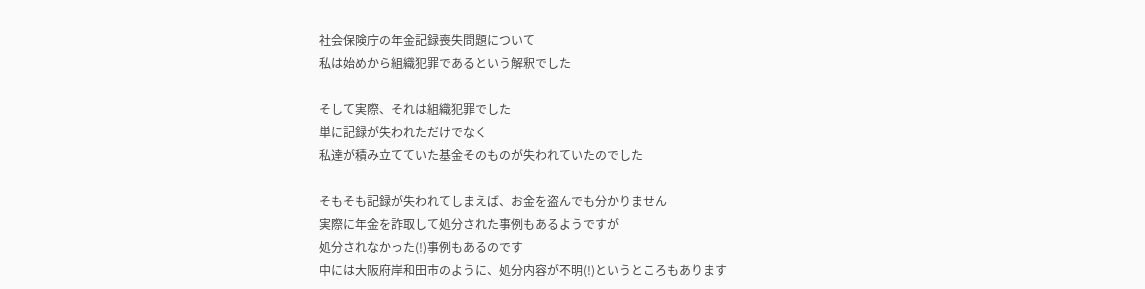社会保険庁の年金記録喪失問題について
私は始めから組織犯罪であるという解釈でした

そして実際、それは組織犯罪でした
単に記録が失われただけでなく
私達が積み立てていた基金そのものが失われていたのでした

そもそも記録が失われてしまえば、お金を盗んでも分かりません
実際に年金を詐取して処分された事例もあるようですが
処分されなかった(!)事例もあるのです
中には大阪府岸和田市のように、処分内容が不明(!)というところもあります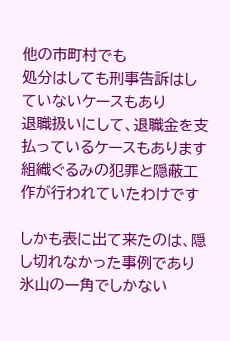他の市町村でも
処分はしても刑事告訴はしていないケースもあり
退職扱いにして、退職金を支払っているケースもあります
組織ぐるみの犯罪と隠蔽工作が行われていたわけです

しかも表に出て来たのは、隠し切れなかった事例であり
氷山の一角でしかない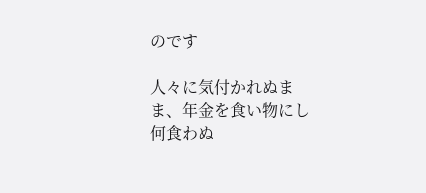のです

人々に気付かれぬまま、年金を食い物にし
何食わぬ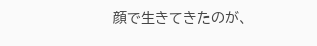顔で生きてきたのが、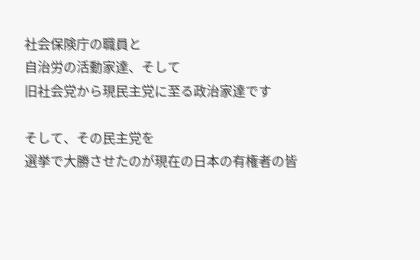社会保険庁の職員と
自治労の活動家達、そして
旧社会党から現民主党に至る政治家達です

そして、その民主党を
選挙で大勝させたのが現在の日本の有権者の皆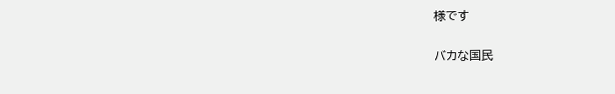様です

バカな国民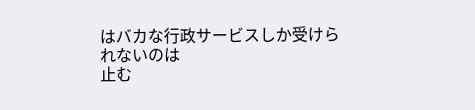はバカな行政サービスしか受けられないのは
止む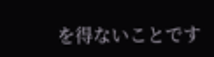を得ないことです